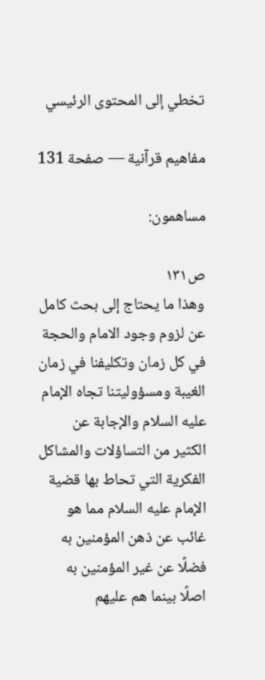تخطي إلى المحتوى الرئيسي

مفاهيم قرآنية — صفحة 131

مساهمون:

ص١٣١
وهذا ما يحتاج إلى بحث كامل عن لزوم وجود الامام والحجة في كل زمان وتكليفنا في زمان الغيبة ومسؤوليتنا تجاه الإمام عليه السلام والإجابة عن الكثير من التساؤلات والمشاكل الفكرية التي تحاط بها قضية الإمام عليه السلام مما هو غائب عن ذهن المؤمنين به فضلًا عن غير المؤمنين به اصلًا بينما هم عليهم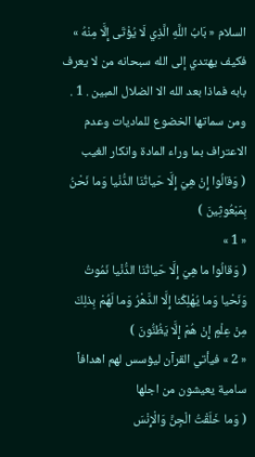السلام « بَابُ اللَّهِ الَّذِي لَا يُؤْتَى إِلَّا مِنْهُ » فكيف يهتدي إلى الله سبحانه من لا يعرف بابه فماذا بعد الله الا الضلال المبين . 1 . ومن سماتها الخضوع للماديات وعدم الاعتراف بما وراء المادة وانكار الغيب
( وَقالُوا إِنْ هِيَ إِلَّا حَياتُنَا الدُّنْيا وَما نَحْنُ بِمَبْعُوثِينَ )
« 1 »
( وَقالُوا ما هِيَ إِلَّا حَياتُنَا الدُّنْيا نَمُوتُ وَنَحْيا وَما يُهْلِكُنا إِلَّا الدَّهْرُ وَما لَهُمْ بِذلِكَ مِنْ عِلْمٍ إِنْ هُمْ إِلَّا يَظُنُّونَ )
« 2 » فيأتي القرآن ليؤسس لهم اهدافاً سامية يعيشون من اجلها
( وَما خَلَقْتُ الْجِنَّ وَالْإِنْسَ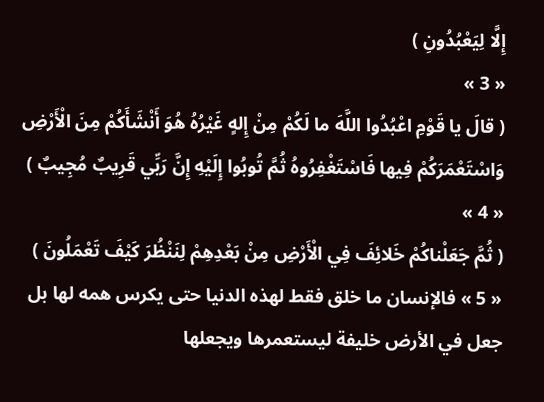إِلَّا لِيَعْبُدُونِ )
« 3 »
( قالَ يا قَوْمِ اعْبُدُوا اللَّهَ ما لَكُمْ مِنْ إِلهٍ غَيْرُهُ هُوَ أَنْشَأَكُمْ مِنَ الْأَرْضِ وَاسْتَعْمَرَكُمْ فِيها فَاسْتَغْفِرُوهُ ثُمَّ تُوبُوا إِلَيْهِ إِنَّ رَبِّي قَرِيبٌ مُجِيبٌ )
« 4 »
( ثُمَّ جَعَلْناكُمْ خَلائِفَ فِي الْأَرْضِ مِنْ بَعْدِهِمْ لِنَنْظُرَ كَيْفَ تَعْمَلُونَ )
« 5 » فالإنسان ما خلق فقط لهذه الدنيا حتى يكرس همه لها بل جعل في الأرض خليفة ليستعمرها ويجعلها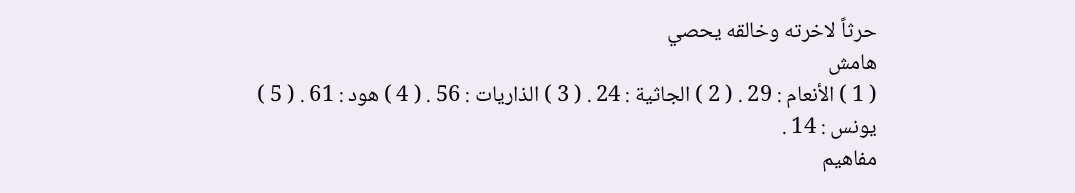حرثاً لاخرته وخالقه يحصي
هامش
( 1 ) الأنعام : 29 . ( 2 ) الجاثية : 24 . ( 3 ) الذاريات : 56 . ( 4 ) هود : 61 . ( 5 ) يونس : 14 .
مفاهيم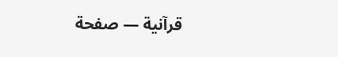قرآنية — صفحة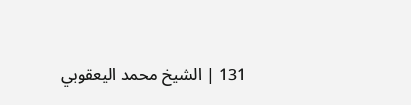131 | الشيخ محمد اليعقوبي